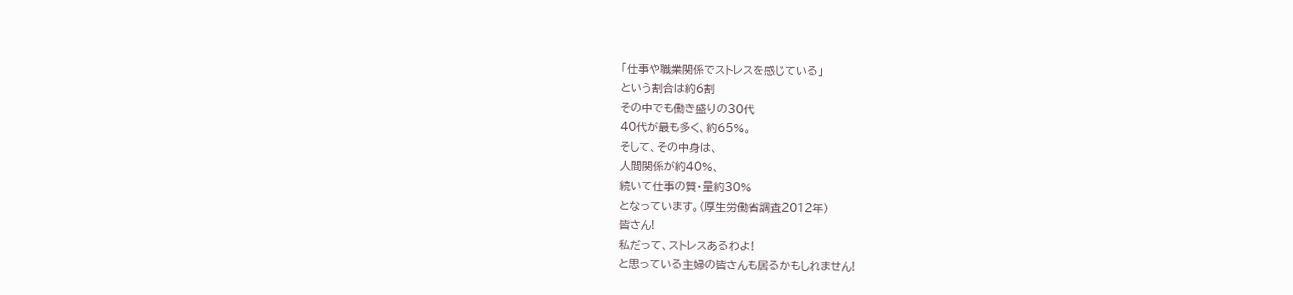「仕事や職業関係でストレスを感じている」
という割合は約6割
その中でも働き盛りの30代
40代が最も多く、約65%。
そして、その中身は、
人間関係が約40%、
続いて仕事の質・量約30%
となっています。(厚生労働省調査2012年)
皆さん!
私だって、ストレスあるわよ!
と思っている主婦の皆さんも居るかもしれません!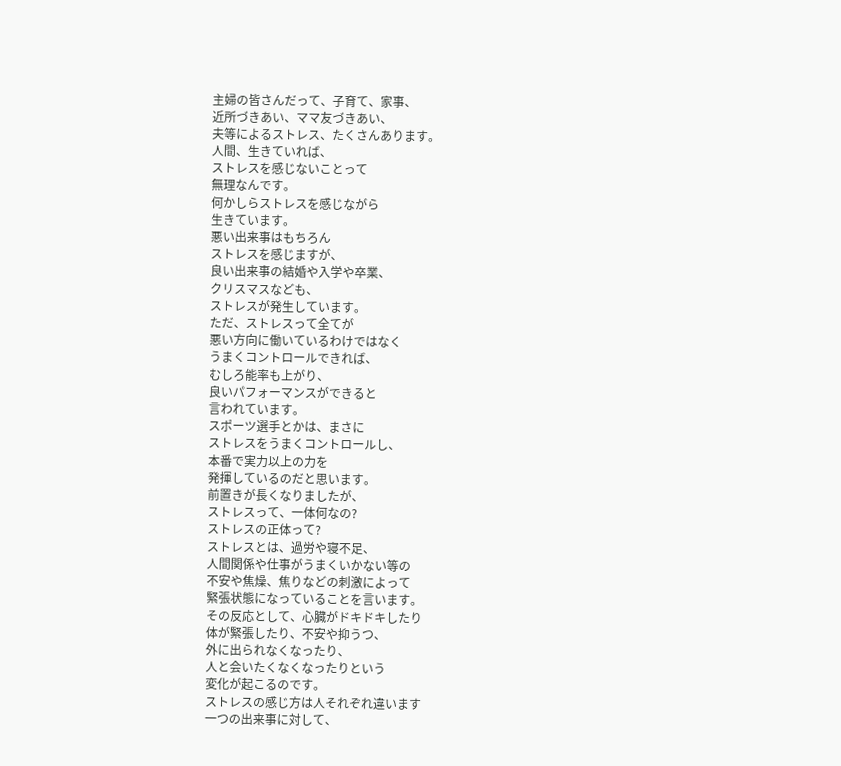主婦の皆さんだって、子育て、家事、
近所づきあい、ママ友づきあい、
夫等によるストレス、たくさんあります。
人間、生きていれば、
ストレスを感じないことって
無理なんです。
何かしらストレスを感じながら
生きています。
悪い出来事はもちろん
ストレスを感じますが、
良い出来事の結婚や入学や卒業、
クリスマスなども、
ストレスが発生しています。
ただ、ストレスって全てが
悪い方向に働いているわけではなく
うまくコントロールできれば、
むしろ能率も上がり、
良いパフォーマンスができると
言われています。
スポーツ選手とかは、まさに
ストレスをうまくコントロールし、
本番で実力以上の力を
発揮しているのだと思います。
前置きが長くなりましたが、
ストレスって、一体何なの?
ストレスの正体って?
ストレスとは、過労や寝不足、
人間関係や仕事がうまくいかない等の
不安や焦燥、焦りなどの刺激によって
緊張状態になっていることを言います。
その反応として、心臓がドキドキしたり
体が緊張したり、不安や抑うつ、
外に出られなくなったり、
人と会いたくなくなったりという
変化が起こるのです。
ストレスの感じ方は人それぞれ違います
一つの出来事に対して、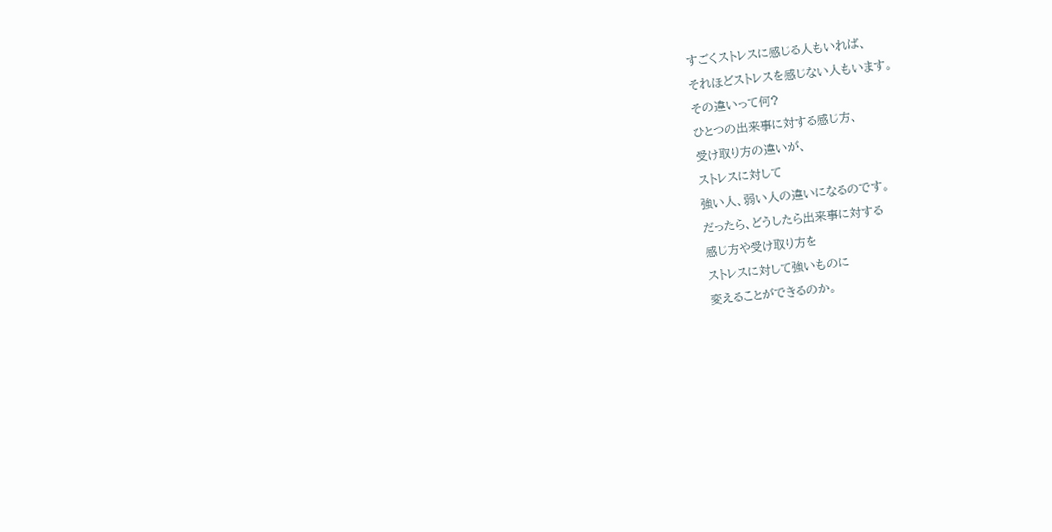すごくストレスに感じる人もいれば、
それほどストレスを感じない人もいます。
その違いって何?
ひとつの出来事に対する感じ方、
受け取り方の違いが、
ストレスに対して
強い人、弱い人の違いになるのです。
だったら、どうしたら出来事に対する
感じ方や受け取り方を
ストレスに対して強いものに
変えることができるのか。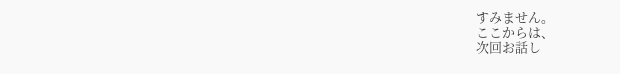すみません。
ここからは、
次回お話し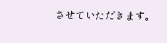させていただきます。